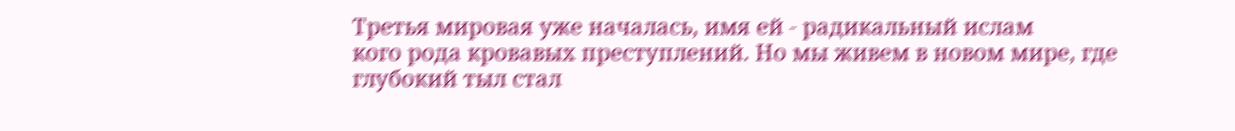Третья мировая уже началась, имя ей - радикальный ислам
кого рода кровавых преступлений. Но мы живем в новом мире, где глубокий тыл стал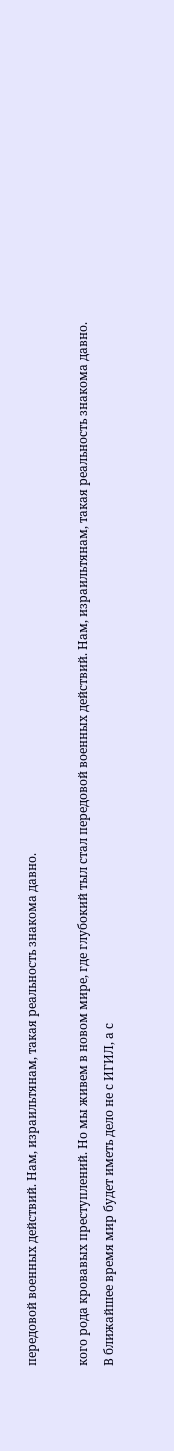передовой военных действий. Нам, израильтянам, такая реальность знакома давно.

кого рода кровавых преступлений. Но мы живем в новом мире, где глубокий тыл стал передовой военных действий. Нам, израильтянам, такая реальность знакома давно.
В ближайшее время мир будет иметь дело не с ИГИЛ, а с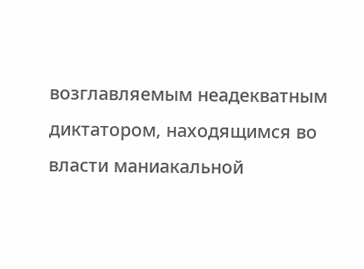возглавляемым неадекватным диктатором, находящимся во власти маниакальной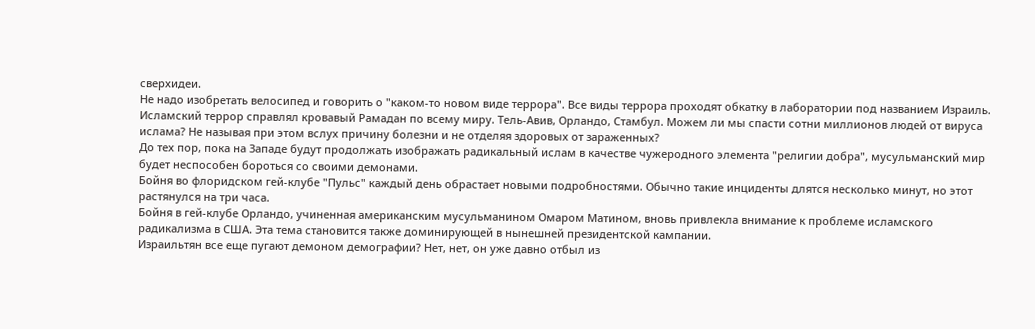сверхидеи.
Не надо изобретать велосипед и говорить о "каком-то новом виде террора". Все виды террора проходят обкатку в лаборатории под названием Израиль.
Исламский террор справлял кровавый Рамадан по всему миру. Тель-Авив, Орландо, Стамбул. Можем ли мы спасти сотни миллионов людей от вируса ислама? Не называя при этом вслух причину болезни и не отделяя здоровых от зараженных?
До тех пор, пока на Западе будут продолжать изображать радикальный ислам в качестве чужеродного элемента "религии добра", мусульманский мир будет неспособен бороться со своими демонами.
Бойня во флоридском гей-клубе "Пульс" каждый день обрастает новыми подробностями. Обычно такие инциденты длятся несколько минут, но этот растянулся на три часа.
Бойня в гей-клубе Орландо, учиненная американским мусульманином Омаром Матином, вновь привлекла внимание к проблеме исламского радикализма в США. Эта тема становится также доминирующей в нынешней президентской кампании.
Израильтян все еще пугают демоном демографии? Нет, нет, он уже давно отбыл из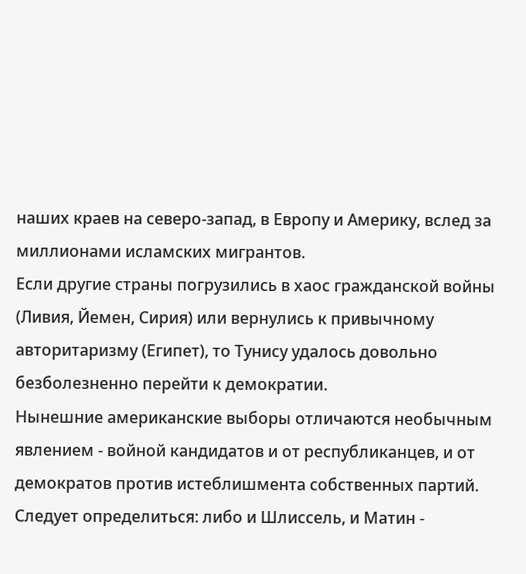наших краев на северо-запад, в Европу и Америку, вслед за миллионами исламских мигрантов.
Если другие страны погрузились в хаос гражданской войны (Ливия, Йемен, Сирия) или вернулись к привычному авторитаризму (Египет), то Тунису удалось довольно безболезненно перейти к демократии.
Нынешние американские выборы отличаются необычным явлением - войной кандидатов и от республиканцев, и от демократов против истеблишмента собственных партий.
Следует определиться: либо и Шлиссель, и Матин -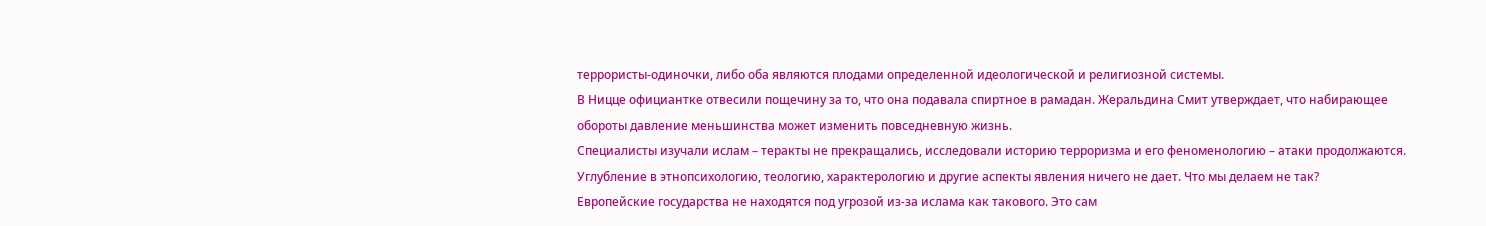террористы-одиночки, либо оба являются плодами определенной идеологической и религиозной системы.
В Ницце официантке отвесили пощечину за то, что она подавала спиртное в рамадан. Жеральдина Смит утверждает, что набирающее обороты давление меньшинства может изменить повседневную жизнь.
Специалисты изучали ислам – теракты не прекращались, исследовали историю терроризма и его феноменологию – атаки продолжаются. Углубление в этнопсихологию, теологию, характерологию и другие аспекты явления ничего не дает. Что мы делаем не так?
Европейские государства не находятся под угрозой из-за ислама как такового. Это сам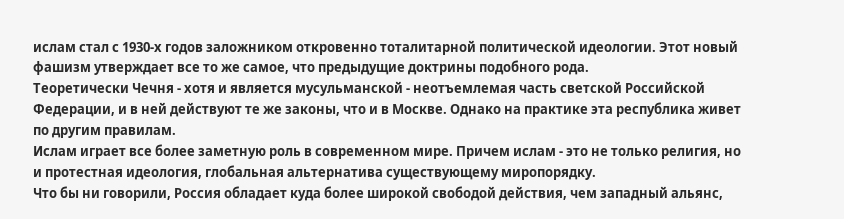ислам стал с 1930-х годов заложником откровенно тоталитарной политической идеологии. Этот новый фашизм утверждает все то же самое, что предыдущие доктрины подобного рода.
Теоретически Чечня - хотя и является мусульманской - неотъемлемая часть светской Российской Федерации, и в ней действуют те же законы, что и в Москве. Однако на практике эта республика живет по другим правилам.
Ислам играет все более заметную роль в современном мире. Причем ислам - это не только религия, но и протестная идеология, глобальная альтернатива существующему миропорядку.
Что бы ни говорили, Россия обладает куда более широкой свободой действия, чем западный альянс,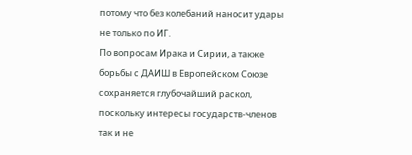потому что без колебаний наносит удары не только по ИГ.
По вопросам Ирака и Сирии, а также борьбы с ДАИШ в Европейском Союзе сохраняется глубочайший раскол, поскольку интересы государств-членов так и не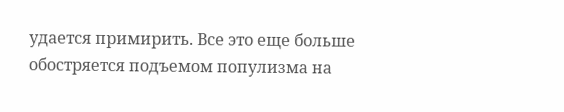удается примирить. Все это еще больше обостряется подъемом популизма на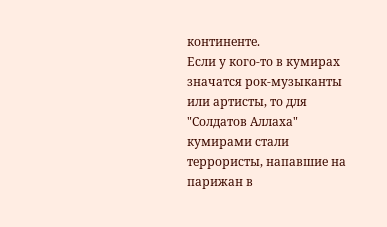континенте.
Если у кого-то в кумирах значатся рок-музыканты или артисты, то для "Солдатов Аллаха" кумирами стали террористы, напавшие на парижан в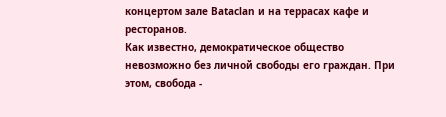концертом зале Bataclan и на террасах кафе и ресторанов.
Как известно, демократическое общество невозможно без личной свободы его граждан. При этом, свобода -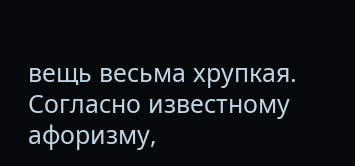вещь весьма хрупкая. Согласно известному афоризму,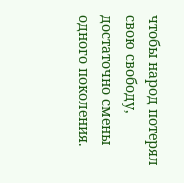чтобы народ потерял свою свободу, достаточно смены одного поколения.